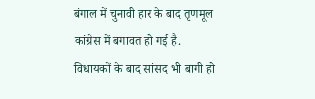बंगाल में चुनावी हार के बाद तृणमूल कांग्रेस में बगावत हो गई है. विधायकों के बाद सांसद भी बागी हो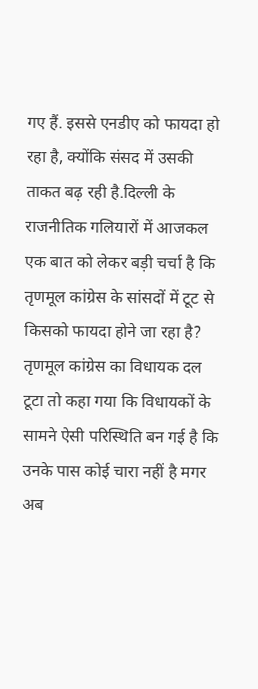गए हैं. इससे एनडीए को फायदा हो रहा है, क्योंकि संसद में उसकी ताकत बढ़ रही है.दिल्ली के राजनीतिक गलियारों में आजकल एक बात को लेकर बड़ी चर्चा है कि तृणमूल कांग्रेस के सांसदों में टूट से किसको फायदा होने जा रहा है? तृणमूल कांग्रेस का विधायक दल टूटा तो कहा गया कि विधायकों के सामने ऐसी परिस्थिति बन गई है कि उनके पास कोई चारा नहीं है मगर अब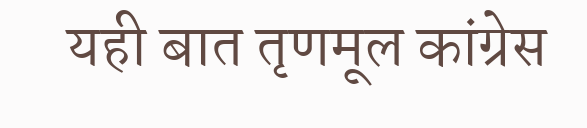यही बात तृणमूल कांग्रेस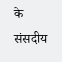के संसदीय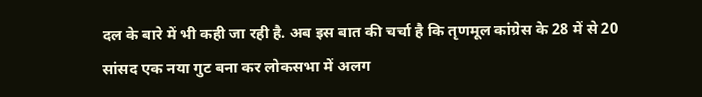दल के बारे में भी कही जा रही है. अब इस बात की चर्चा है कि तृणमूल कांग्रेस के 28 में से 20 सांसद एक नया गुट बना कर लोकसभा में अलग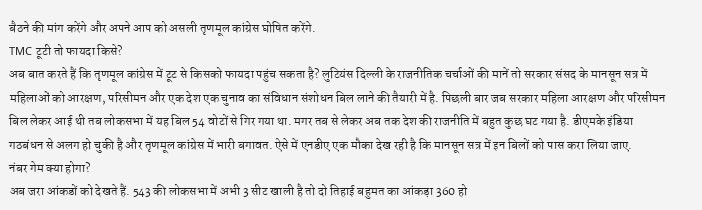बैठने की मांग करेंगे और अपने आप को असली तृणमूल कांग्रेस घोषित करेंगे.
TMC टूटी तो फायदा किसे?
अब बात करते हैं कि तृणमूल कांग्रेस में टूट से किसको फायदा पहुंच सकता है? लुटियंस दिल्ली के राजनीतिक चर्चाओं की मानें तो सरकार संसद के मानसून सत्र में महिलाओं को आरक्षण, परिसीमन और एक देश एक चुनाव का संविधान संशोधन बिल लाने की तैयारी में है. पिछली बार जब सरकार महिला आरक्षण और परिसीमन बिल लेकर आई थी तब लोकसभा में यह बिल 54 वोटों से गिर गया था. मगर तब से लेकर अब तक देश की राजनीति में बहुत कुछ घट गया है. डीएमके इंडिया गठबंधन से अलग हो चुकी है और तृणमूल कांग्रेस में भारी बगावत. ऐसे में एनडीए एक मौका देख रही है कि मानसून सत्र में इन बिलों को पास करा लिया जाए.
नंबर गेम क्या होगा?
अब जरा आंकडों को देखते हैं. 543 की लोकसभा में अभी 3 सीट खाली है तो दो तिहाई बहुमत का आंकड़ा 360 हो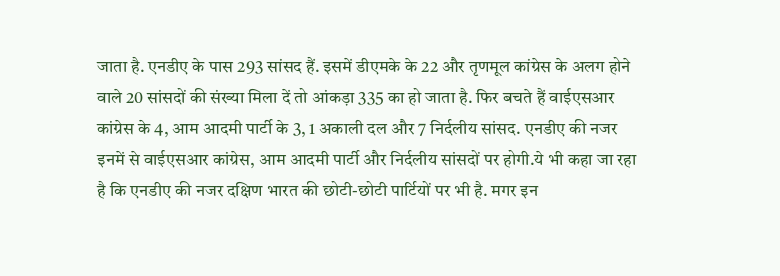जाता है. एनडीए के पास 293 सांसद हैं. इसमें डीएमके के 22 और तृणमूल कांग्रेस के अलग होने वाले 20 सांसदों की संख्या मिला दें तो आंकड़ा 335 का हो जाता है. फिर बचते हैं वाईएसआर कांग्रेस के 4, आम आदमी पार्टी के 3, 1 अकाली दल और 7 निर्दलीय सांसद. एनडीए की नजर इनमें से वाईएसआर कांग्रेस, आम आदमी पार्टी और निर्दलीय सांसदों पर होगी.ये भी कहा जा रहा है कि एनडीए की नजर दक्षिण भारत की छोटी-छोटी पार्टियों पर भी है. मगर इन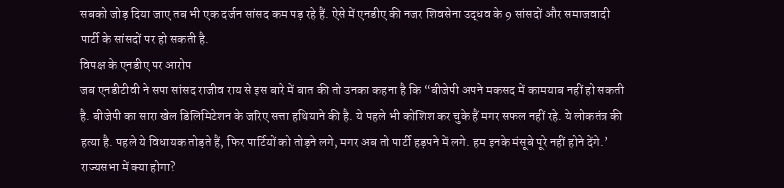सबको जोड़ दिया जाए तब भी एक दर्जन सांसद कम पड़ रहे हैं. ऐसे में एनडीए की नजर शिवसेना उद्धव के 9 सांसदों और समाजवादी पार्टी के सांसदों पर हो सकती है.
विपक्ष के एनडीए पर आरोप
जब एनडीटीवी ने सपा सांसद राजीव राय से इस बारे में बात की तो उनका कहना है कि “बीजेपी अपने मकसद में कामयाब नहीं हो सकती है. बीजेपी का सारा खेल डिलिमिटेशन के जरिए सत्ता हथियाने की है. ये पहले भी कोशिश कर चुके हैं मगर सफल नहीं रहे. ये लोकतंत्र की हत्या है. पहले ये विधायक तोड़ते हैं, फिर पार्टियों को तोड़ने लगे, मगर अब तो पार्टी हड़पने में लगे. हम इनके मंसूबे पूरे नहीं होने देंगे.’
राज्यसभा में क्या होगा?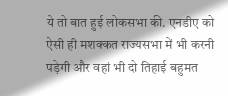ये तो बात हुई लोकसभा की. एनडीए को ऐसी ही मशक्कत राज्यसभा में भी करनी पड़ेगी और वहां भी दो तिहाई बहुमत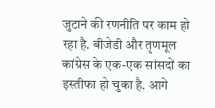जुटाने की रणनीति पर काम हो रहा है. बीजेडी और तृणमूल कांग्रेस के एक-एक सांसदों का इस्तीफा हो चुका है. आगे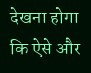देखना होगा कि ऐसे और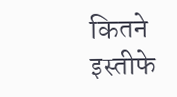कितने इस्तीफे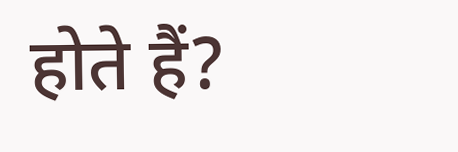होते हैं?